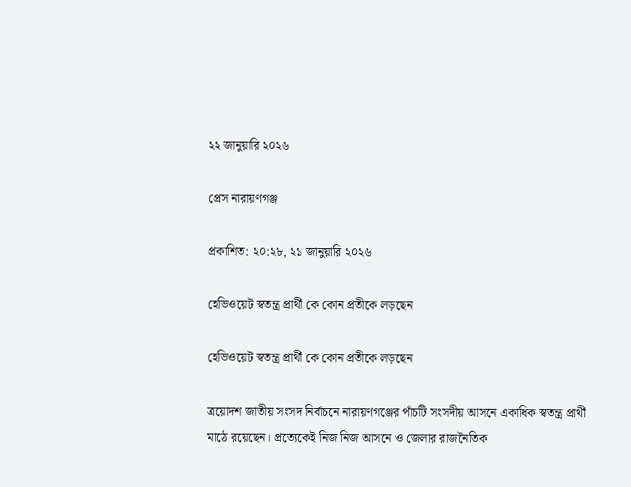২২ জানুয়ারি ২০২৬

প্রেস নারায়ণগঞ্জ

প্রকাশিত: ২০:২৮, ২১ জানুয়ারি ২০২৬

হেভিওয়েট স্বতন্ত্র প্রার্থী কে কোন প্রতীকে লড়ছেন

হেভিওয়েট স্বতন্ত্র প্রার্থী কে কোন প্রতীকে লড়ছেন

ত্রয়োদশ জাতীয় সংসদ নির্বাচনে নারায়ণগঞ্জের পাঁচটি সংসদীয় আসনে একাধিক স্বতন্ত্র প্রার্থী মাঠে রয়েছেন। প্রত্যেকেই নিজ নিজ আসনে ও জেলার রাজনৈতিক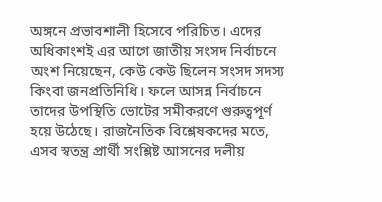অঙ্গনে প্রভাবশালী হিসেবে পরিচিত। এদের অধিকাংশই এর আগে জাতীয় সংসদ নির্বাচনে অংশ নিয়েছেন, কেউ কেউ ছিলেন সংসদ সদস্য কিংবা জনপ্রতিনিধি। ফলে আসন্ন নির্বাচনে তাদের উপস্থিতি ভোটের সমীকরণে গুরুত্বপূর্ণ হয়ে উঠেছে। রাজনৈতিক বিশ্লেষকদের মতে, এসব স্বতন্ত্র প্রার্থী সংশ্লিষ্ট আসনের দলীয়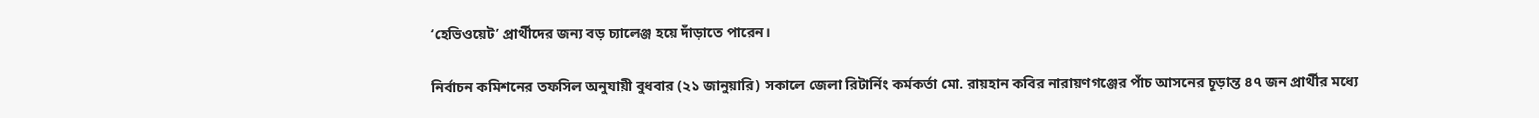‘হেভিওয়েট’ প্রার্থীদের জন্য বড় চ্যালেঞ্জ হয়ে দাঁড়াতে পারেন।

নির্বাচন কমিশনের তফসিল অনুযায়ী বুধবার (২১ জানুয়ারি) সকালে জেলা রিটার্নিং কর্মকর্তা মো. রায়হান কবির নারায়ণগঞ্জের পাঁচ আসনের চূড়ান্ত ৪৭ জন প্রার্থীর মধ্যে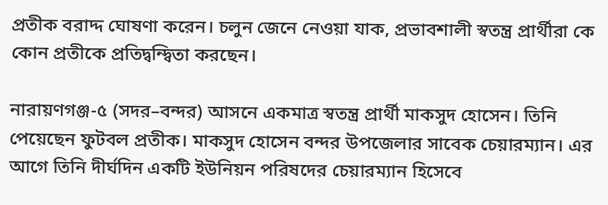প্রতীক বরাদ্দ ঘোষণা করেন। চলুন জেনে নেওয়া যাক, প্রভাবশালী স্বতন্ত্র প্রার্থীরা কে কোন প্রতীকে প্রতিদ্বন্দ্বিতা করছেন।

নারায়ণগঞ্জ-৫ (সদর–বন্দর) আসনে একমাত্র স্বতন্ত্র প্রার্থী মাকসুদ হোসেন। তিনি পেয়েছেন ফুটবল প্রতীক। মাকসুদ হোসেন বন্দর উপজেলার সাবেক চেয়ারম্যান। এর আগে তিনি দীর্ঘদিন একটি ইউনিয়ন পরিষদের চেয়ারম্যান হিসেবে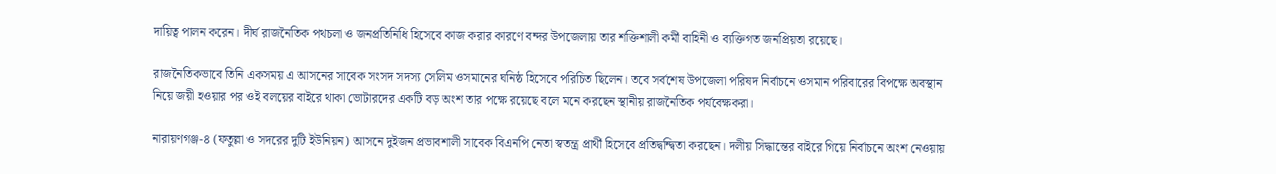দায়িত্ব পালন করেন। দীর্ঘ রাজনৈতিক পথচলা ও জনপ্রতিনিধি হিসেবে কাজ করার কারণে বন্দর উপজেলায় তার শক্তিশালী কর্মী বাহিনী ও ব্যক্তিগত জনপ্রিয়তা রয়েছে।

রাজনৈতিকভাবে তিনি একসময় এ আসনের সাবেক সংসদ সদস্য সেলিম ওসমানের ঘনিষ্ঠ হিসেবে পরিচিত ছিলেন। তবে সর্বশেষ উপজেলা পরিষদ নির্বাচনে ওসমান পরিবারের বিপক্ষে অবস্থান নিয়ে জয়ী হওয়ার পর ওই বলয়ের বাইরে থাকা ভোটারদের একটি বড় অংশ তার পক্ষে রয়েছে বলে মনে করছেন স্থানীয় রাজনৈতিক পর্যবেক্ষকরা।

নারায়ণগঞ্জ-৪ (ফতুল্লা ও সদরের দুটি ইউনিয়ন) আসনে দুইজন প্রভাবশালী সাবেক বিএনপি নেতা স্বতন্ত্র প্রার্থী হিসেবে প্রতিদ্বন্দ্বিতা করছেন। দলীয় সিদ্ধান্তের বাইরে গিয়ে নির্বাচনে অংশ নেওয়ায়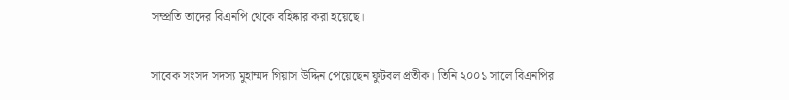সম্প্রতি তাদের বিএনপি থেকে বহিষ্কার করা হয়েছে।

সাবেক সংসদ সদস্য মুহাম্মদ গিয়াস উদ্দিন পেয়েছেন ফুটবল প্রতীক। তিনি ২০০১ সালে বিএনপির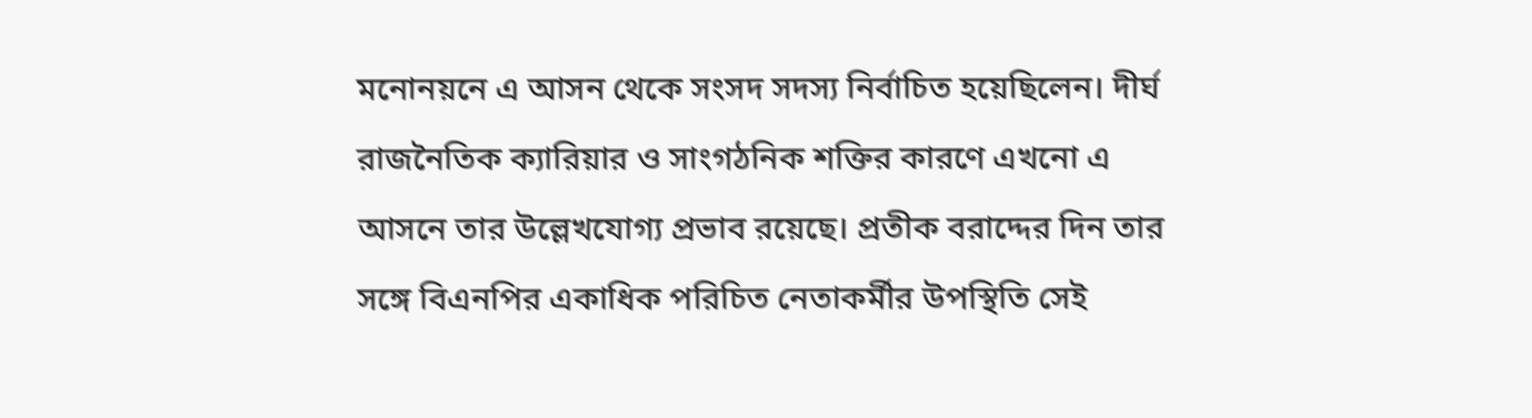মনোনয়নে এ আসন থেকে সংসদ সদস্য নির্বাচিত হয়েছিলেন। দীর্ঘ রাজনৈতিক ক্যারিয়ার ও সাংগঠনিক শক্তির কারণে এখনো এ আসনে তার উল্লেখযোগ্য প্রভাব রয়েছে। প্রতীক বরাদ্দের দিন তার সঙ্গে বিএনপির একাধিক পরিচিত নেতাকর্মীর উপস্থিতি সেই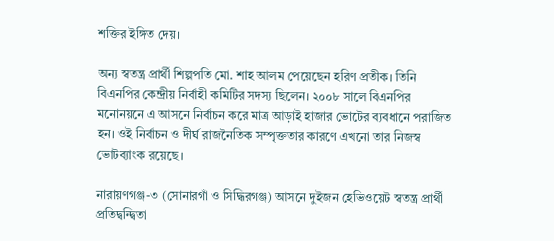শক্তির ইঙ্গিত দেয়।

অন্য স্বতন্ত্র প্রার্থী শিল্পপতি মো. শাহ আলম পেয়েছেন হরিণ প্রতীক। তিনি বিএনপির কেন্দ্রীয় নির্বাহী কমিটির সদস্য ছিলেন। ২০০৮ সালে বিএনপির মনোনয়নে এ আসনে নির্বাচন করে মাত্র আড়াই হাজার ভোটের ব্যবধানে পরাজিত হন। ওই নির্বাচন ও দীর্ঘ রাজনৈতিক সম্পৃক্ততার কারণে এখনো তার নিজস্ব ভোটব্যাংক রয়েছে।

নারায়ণগঞ্জ-৩ (সোনারগাঁ ও সিদ্ধিরগঞ্জ) আসনে দুইজন হেভিওয়েট স্বতন্ত্র প্রার্থী প্রতিদ্বন্দ্বিতা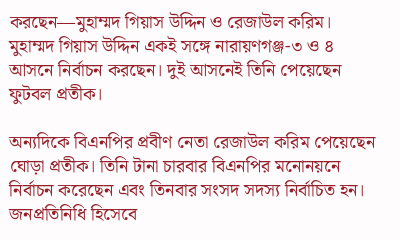করছেন—মুহাম্মদ গিয়াস উদ্দিন ও রেজাউল করিম। মুহাম্মদ গিয়াস উদ্দিন একই সঙ্গে নারায়ণগঞ্জ-৩ ও ৪ আসনে নির্বাচন করছেন। দুই আসনেই তিনি পেয়েছেন ফুটবল প্রতীক।

অন্যদিকে বিএনপির প্রবীণ নেতা রেজাউল করিম পেয়েছেন ঘোড়া প্রতীক। তিনি টানা চারবার বিএনপির মনোনয়নে নির্বাচন করেছেন এবং তিনবার সংসদ সদস্য নির্বাচিত হন। জনপ্রতিনিধি হিসেবে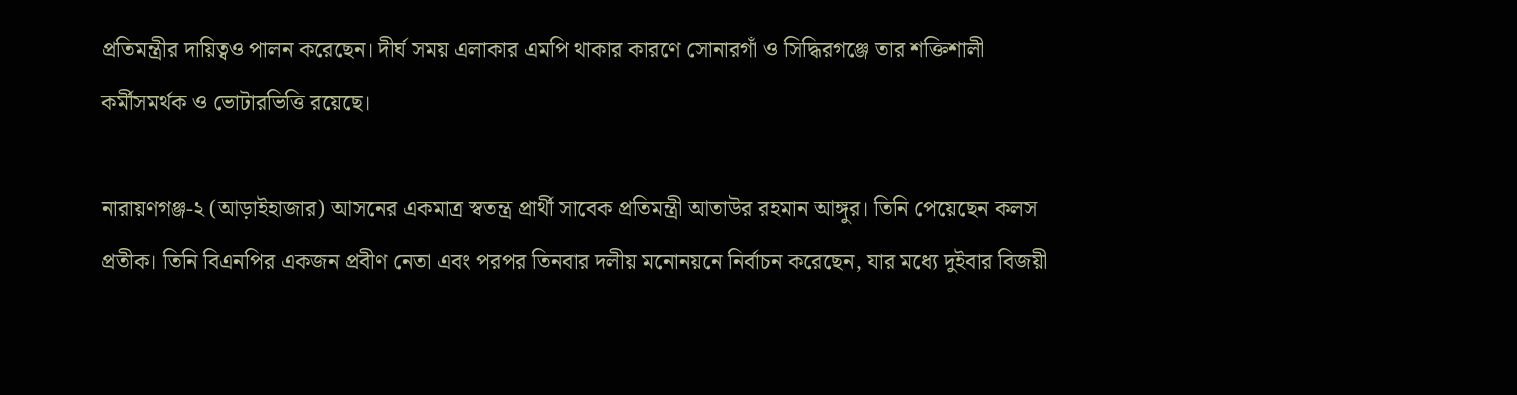প্রতিমন্ত্রীর দায়িত্বও পালন করেছেন। দীর্ঘ সময় এলাকার এমপি থাকার কারণে সোনারগাঁ ও সিদ্ধিরগঞ্জে তার শক্তিশালী কর্মীসমর্থক ও ভোটারভিত্তি রয়েছে।

নারায়ণগঞ্জ-২ (আড়াইহাজার) আসনের একমাত্র স্বতন্ত্র প্রার্থী সাবেক প্রতিমন্ত্রী আতাউর রহমান আঙ্গুর। তিনি পেয়েছেন কলস প্রতীক। তিনি বিএনপির একজন প্রবীণ নেতা এবং পরপর তিনবার দলীয় মনোনয়নে নির্বাচন করেছেন, যার মধ্যে দুইবার বিজয়ী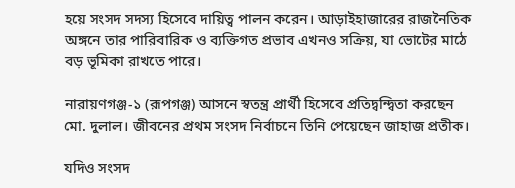হয়ে সংসদ সদস্য হিসেবে দায়িত্ব পালন করেন। আড়াইহাজারের রাজনৈতিক অঙ্গনে তার পারিবারিক ও ব্যক্তিগত প্রভাব এখনও সক্রিয়, যা ভোটের মাঠে বড় ভূমিকা রাখতে পারে।

নারায়ণগঞ্জ-১ (রূপগঞ্জ) আসনে স্বতন্ত্র প্রার্থী হিসেবে প্রতিদ্বন্দ্বিতা করছেন মো. দুলাল। জীবনের প্রথম সংসদ নির্বাচনে তিনি পেয়েছেন জাহাজ প্রতীক।

যদিও সংসদ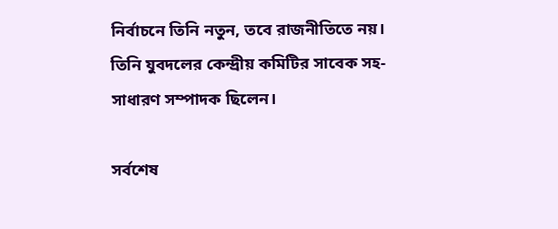নির্বাচনে তিনি নতুন, তবে রাজনীতিতে নয়। তিনি যুবদলের কেন্দ্রীয় কমিটির সাবেক সহ-সাধারণ সম্পাদক ছিলেন।

সর্বশেষ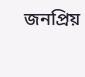জনপ্রিয়